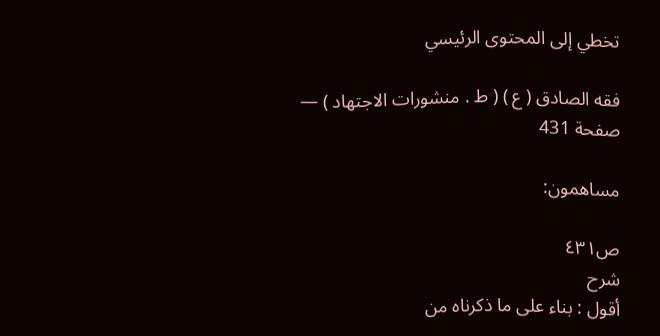تخطي إلى المحتوى الرئيسي

فقه الصادق ( ع ) ( ط . منشورات الاجتهاد ) — صفحة 431

مساهمون:

ص٤٣١
شرح
أقول : بناء على ما ذكرناه من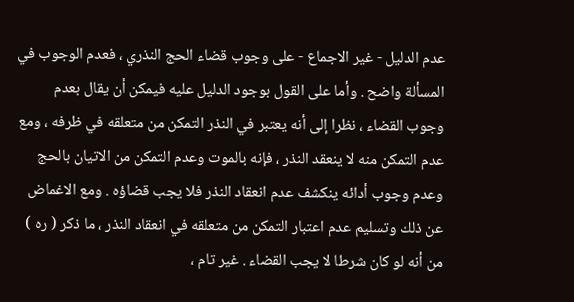عدم الدليل - غير الاجماع - على وجوب قضاء الحج النذري ، فعدم الوجوب في المسألة واضح . وأما على القول بوجود الدليل عليه فيمكن أن يقال بعدم وجوب القضاء ، نظرا إلى أنه يعتبر في النذر التمكن من متعلقه في ظرفه ، ومع عدم التمكن منه لا ينعقد النذر ، فإنه بالموت وعدم التمكن من الاتيان بالحج وعدم وجوب أدائه ينكشف عدم انعقاد النذر فلا يجب قضاؤه . ومع الاغماض عن ذلك وتسليم عدم اعتبار التمكن من متعلقه في انعقاد النذر ، ما ذكر ( ره ) من أنه لو كان شرطا لا يجب القضاء . غير تام ،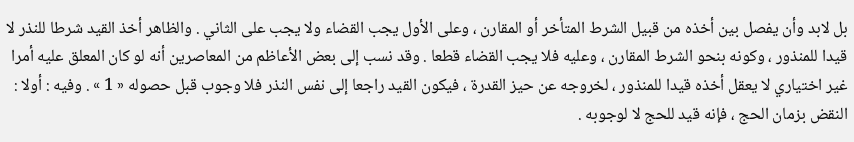بل لابد وأن يفصل بين أخذه من قبيل الشرط المتأخر أو المقارن ، وعلى الأول يجب القضاء ولا يجب على الثاني . والظاهر أخذ القيد شرطا للنذر لا قيدا للمنذور ، وكونه بنحو الشرط المقارن ، وعليه فلا يجب القضاء قطعا . وقد نسب إلى بعض الأعاظم من المعاصرين أنه لو كان المعلق عليه أمرا غير اختياري لا يعقل أخذه قيدا للمنذور ، لخروجه عن حيز القدرة ، فيكون القيد راجعا إلى نفس النذر فلا وجوب قبل حصوله « 1 » . وفيه : أولا : النقض بزمان الحج ، فإنه قيد للحج لا لوجوبه .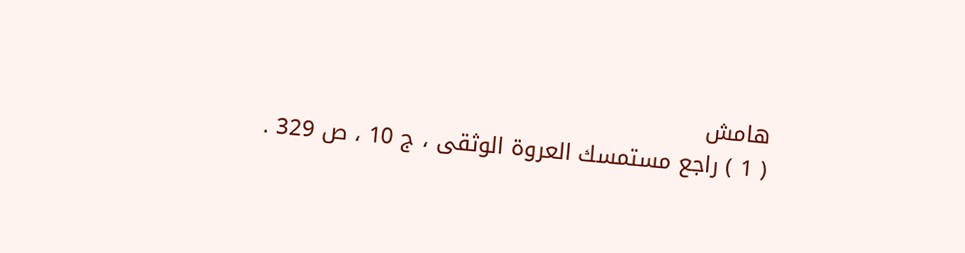هامش
( 1 ) راجع مستمسك العروة الوثقى ، ج 10 ، ص 329 .